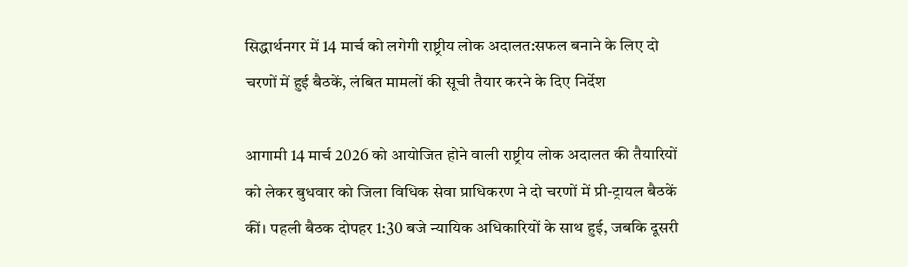सिद्धार्थनगर में 14 मार्च को लगेगी राष्ट्रीय लोक अदालत:सफल बनाने के लिए दो चरणों में हुई बैठकें, लंबित मामलों की सूची तैयार करने के दिए निर्देश

आगामी 14 मार्च 2026 को आयोजित होने वाली राष्ट्रीय लोक अदालत की तैयारियों को लेकर बुधवार को जिला विधिक सेवा प्राधिकरण ने दो चरणों में प्री-ट्रायल बैठकें कीं। पहली बैठक दोपहर 1:30 बजे न्यायिक अधिकारियों के साथ हुई, जबकि दूसरी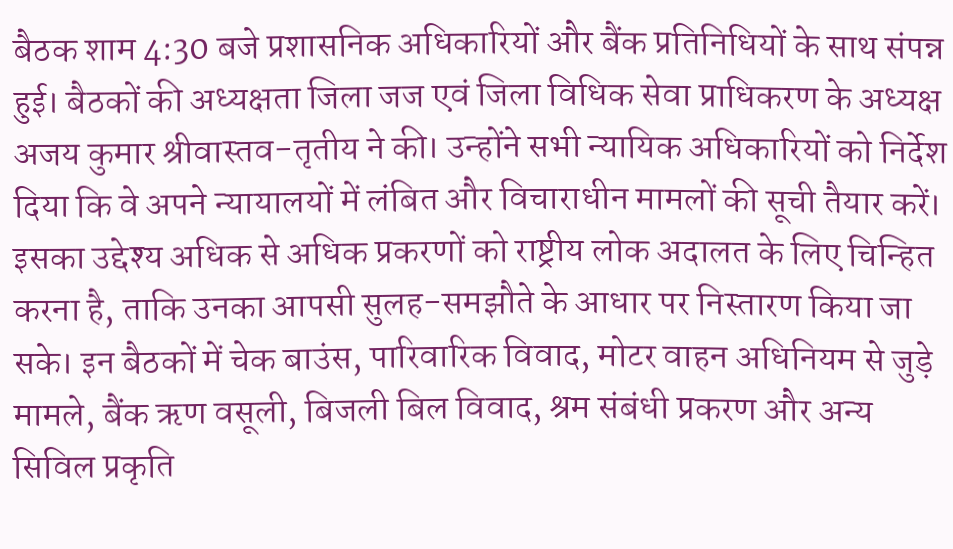बैठक शाम 4:30 बजे प्रशासनिक अधिकारियों और बैंक प्रतिनिधियों के साथ संपन्न हुई। बैठकों की अध्यक्षता जिला जज एवं जिला विधिक सेवा प्राधिकरण के अध्यक्ष अजय कुमार श्रीवास्तव-तृतीय ने की। उन्होंने सभी न्यायिक अधिकारियों को निर्देश दिया कि वे अपने न्यायालयों में लंबित और विचाराधीन मामलों की सूची तैयार करें। इसका उद्देश्य अधिक से अधिक प्रकरणों को राष्ट्रीय लोक अदालत के लिए चिन्हित करना है, ताकि उनका आपसी सुलह-समझौते के आधार पर निस्तारण किया जा सके। इन बैठकों में चेक बाउंस, पारिवारिक विवाद, मोटर वाहन अधिनियम से जुड़े मामले, बैंक ऋण वसूली, बिजली बिल विवाद, श्रम संबंधी प्रकरण और अन्य सिविल प्रकृति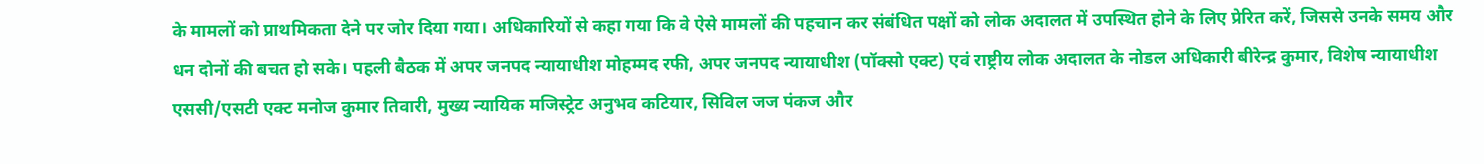के मामलों को प्राथमिकता देने पर जोर दिया गया। अधिकारियों से कहा गया कि वे ऐसे मामलों की पहचान कर संबंधित पक्षों को लोक अदालत में उपस्थित होने के लिए प्रेरित करें, जिससे उनके समय और धन दोनों की बचत हो सके। पहली बैठक में अपर जनपद न्यायाधीश मोहम्मद रफी, अपर जनपद न्यायाधीश (पॉक्सो एक्ट) एवं राष्ट्रीय लोक अदालत के नोडल अधिकारी बीरेन्द्र कुमार, विशेष न्यायाधीश एससी/एसटी एक्ट मनोज कुमार तिवारी, मुख्य न्यायिक मजिस्ट्रेट अनुभव कटियार, सिविल जज पंकज और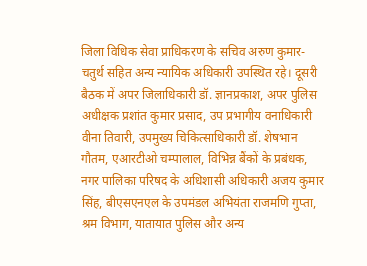जिला विधिक सेवा प्राधिकरण के सचिव अरुण कुमार-चतुर्थ सहित अन्य न्यायिक अधिकारी उपस्थित रहे। दूसरी बैठक में अपर जिलाधिकारी डॉ. ज्ञानप्रकाश, अपर पुलिस अधीक्षक प्रशांत कुमार प्रसाद, उप प्रभागीय वनाधिकारी वीना तिवारी, उपमुख्य चिकित्साधिकारी डॉ. शेषभान गौतम, एआरटीओ चम्पालाल, विभिन्न बैंकों के प्रबंधक, नगर पालिका परिषद के अधिशासी अधिकारी अजय कुमार सिंह, बीएसएनएल के उपमंडल अभियंता राजमणि गुप्ता, श्रम विभाग, यातायात पुलिस और अन्य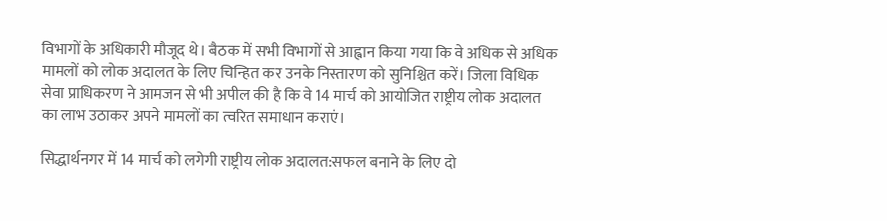विभागों के अधिकारी मौजूद थे। बैठक में सभी विभागों से आह्वान किया गया कि वे अधिक से अधिक मामलों को लोक अदालत के लिए चिन्हित कर उनके निस्तारण को सुनिश्चित करें। जिला विधिक सेवा प्राधिकरण ने आमजन से भी अपील की है कि वे 14 मार्च को आयोजित राष्ट्रीय लोक अदालत का लाभ उठाकर अपने मामलों का त्वरित समाधान कराएं।

सिद्धार्थनगर में 14 मार्च को लगेगी राष्ट्रीय लोक अदालत:सफल बनाने के लिए दो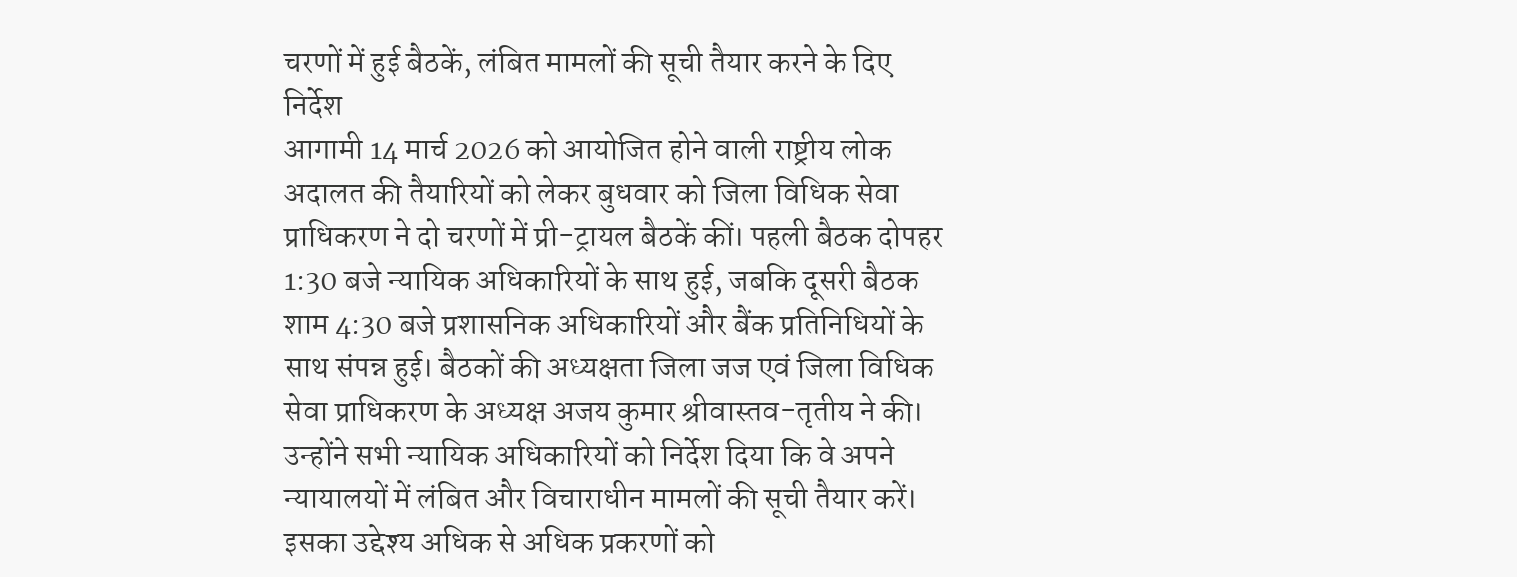चरणों में हुई बैठकें, लंबित मामलों की सूची तैयार करने के दिए निर्देश
आगामी 14 मार्च 2026 को आयोजित होने वाली राष्ट्रीय लोक अदालत की तैयारियों को लेकर बुधवार को जिला विधिक सेवा प्राधिकरण ने दो चरणों में प्री-ट्रायल बैठकें कीं। पहली बैठक दोपहर 1:30 बजे न्यायिक अधिकारियों के साथ हुई, जबकि दूसरी बैठक शाम 4:30 बजे प्रशासनिक अधिकारियों और बैंक प्रतिनिधियों के साथ संपन्न हुई। बैठकों की अध्यक्षता जिला जज एवं जिला विधिक सेवा प्राधिकरण के अध्यक्ष अजय कुमार श्रीवास्तव-तृतीय ने की। उन्होंने सभी न्यायिक अधिकारियों को निर्देश दिया कि वे अपने न्यायालयों में लंबित और विचाराधीन मामलों की सूची तैयार करें। इसका उद्देश्य अधिक से अधिक प्रकरणों को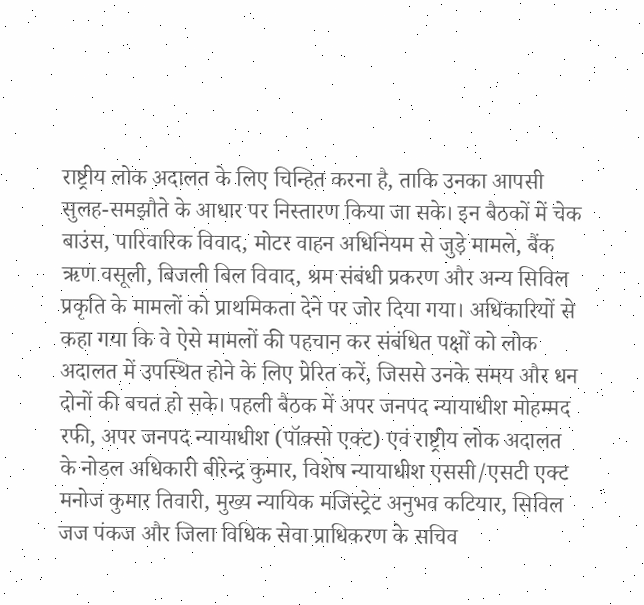राष्ट्रीय लोक अदालत के लिए चिन्हित करना है, ताकि उनका आपसी सुलह-समझौते के आधार पर निस्तारण किया जा सके। इन बैठकों में चेक बाउंस, पारिवारिक विवाद, मोटर वाहन अधिनियम से जुड़े मामले, बैंक ऋण वसूली, बिजली बिल विवाद, श्रम संबंधी प्रकरण और अन्य सिविल प्रकृति के मामलों को प्राथमिकता देने पर जोर दिया गया। अधिकारियों से कहा गया कि वे ऐसे मामलों की पहचान कर संबंधित पक्षों को लोक अदालत में उपस्थित होने के लिए प्रेरित करें, जिससे उनके समय और धन दोनों की बचत हो सके। पहली बैठक में अपर जनपद न्यायाधीश मोहम्मद रफी, अपर जनपद न्यायाधीश (पॉक्सो एक्ट) एवं राष्ट्रीय लोक अदालत के नोडल अधिकारी बीरेन्द्र कुमार, विशेष न्यायाधीश एससी/एसटी एक्ट मनोज कुमार तिवारी, मुख्य न्यायिक मजिस्ट्रेट अनुभव कटियार, सिविल जज पंकज और जिला विधिक सेवा प्राधिकरण के सचिव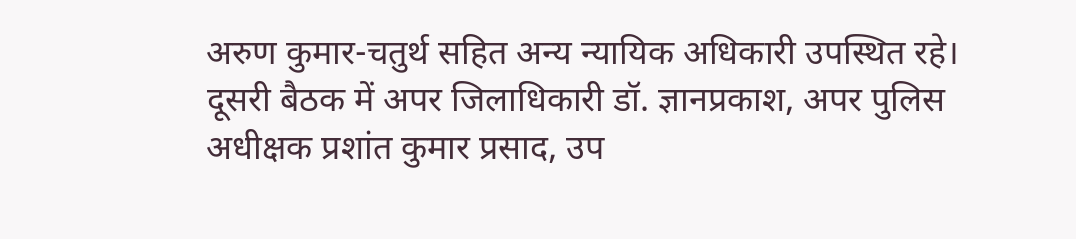अरुण कुमार-चतुर्थ सहित अन्य न्यायिक अधिकारी उपस्थित रहे। दूसरी बैठक में अपर जिलाधिकारी डॉ. ज्ञानप्रकाश, अपर पुलिस अधीक्षक प्रशांत कुमार प्रसाद, उप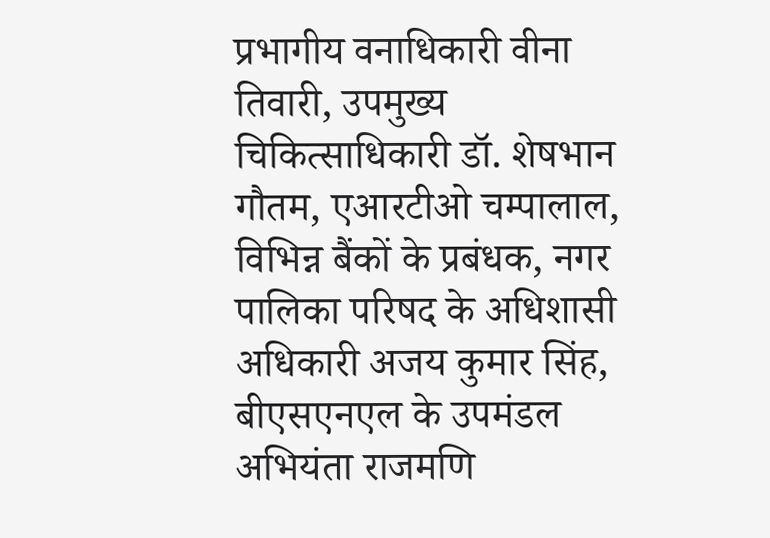प्रभागीय वनाधिकारी वीना तिवारी, उपमुख्य चिकित्साधिकारी डॉ. शेषभान गौतम, एआरटीओ चम्पालाल, विभिन्न बैंकों के प्रबंधक, नगर पालिका परिषद के अधिशासी अधिकारी अजय कुमार सिंह, बीएसएनएल के उपमंडल अभियंता राजमणि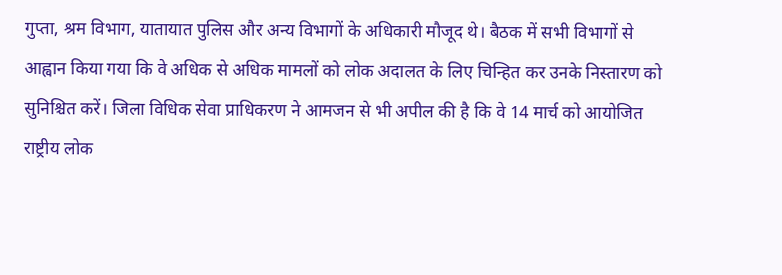गुप्ता, श्रम विभाग, यातायात पुलिस और अन्य विभागों के अधिकारी मौजूद थे। बैठक में सभी विभागों से आह्वान किया गया कि वे अधिक से अधिक मामलों को लोक अदालत के लिए चिन्हित कर उनके निस्तारण को सुनिश्चित करें। जिला विधिक सेवा प्राधिकरण ने आमजन से भी अपील की है कि वे 14 मार्च को आयोजित राष्ट्रीय लोक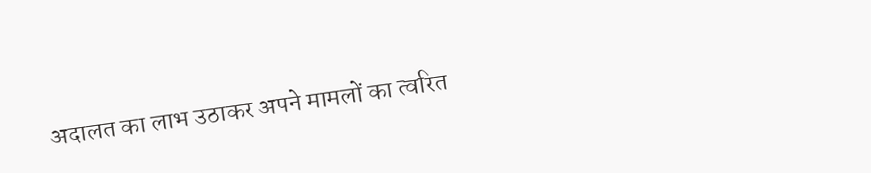अदालत का लाभ उठाकर अपने मामलों का त्वरित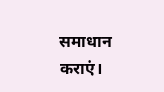समाधान कराएं।